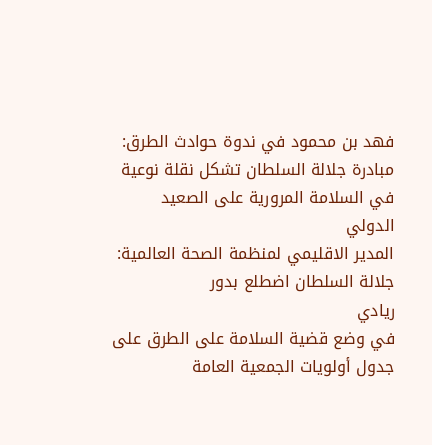فهد بن محمود في ندوة حوادث الطرق:
مبادرة جلالة السلطان تشكل نقلة نوعية في السلامة المرورية على الصعيد
الدولي
المدير الاقليمي لمنظمة الصحة العالمية: جلالة السلطان اضطلع بدور
ريادي
في وضع قضية السلامة على الطرق على جدول أولويات الجمعية العامة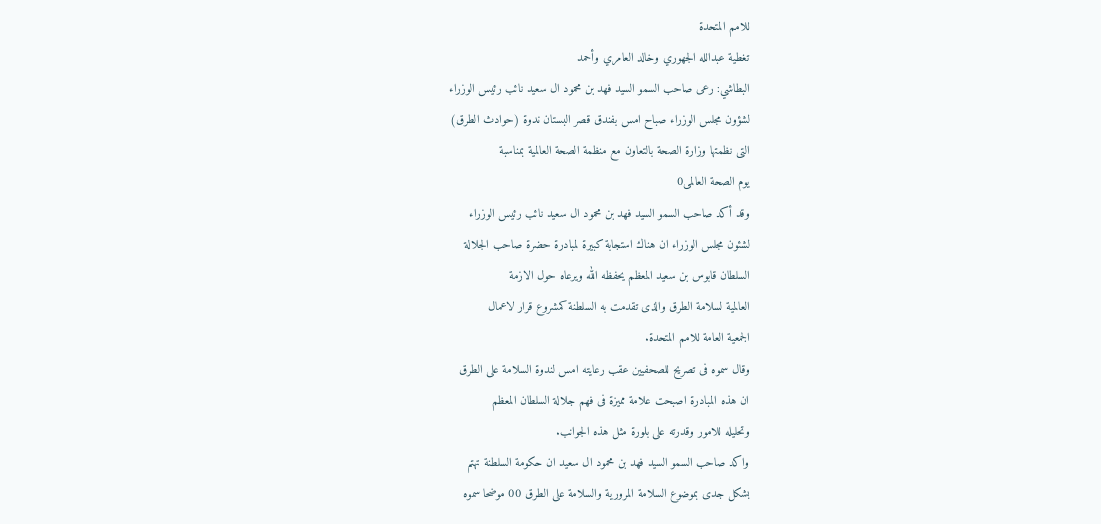للامم المتحدة
تغطية عبدالله الجهوري وخالد العامري وأحمد
البطاشي: رعى صاحب السمو السيد فهد بن محمود ال سعيد نائب رئيس الوزراء
لشؤون مجلس الوزراء صباح امس بفندق قصر البستان ندوة (حوادث الطرق)
التى نظمتها وزارة الصحة بالتعاون مع منظمة الصحة العالمية بمناسبة
يوم الصحة العالمى0
وقد أكد صاحب السمو السيد فهد بن محمود ال سعيد نائب رئيس الوزراء
لشئون مجلس الوزراء ان هناك استجابة كبيرة لمبادرة حضرة صاحب الجلالة
السلطان قابوس بن سعيد المعظم يحفظه الله ويرعاه حول الازمة
العالمية لسلامة الطرق والذى تقدمت به السلطنة كمشروع قرار لاعمال
الجمعية العامة للامم المتحدة.
وقال سموه فى تصريح للصحفيين عقب رعايته امس لندوة السلامة على الطرق
ان هذه المبادرة اصبحت علامة مميزة فى فهم جلالة السلطان المعظم
وتحليله للامور وقدرته على بلورة مثل هذه الجوانب.
واكد صاحب السمو السيد فهد بن محمود ال سعيد ان حكومة السلطنة تهتم
بشكل جدى بموضوع السلامة المرورية والسلامة على الطرق 00 موضحا سموه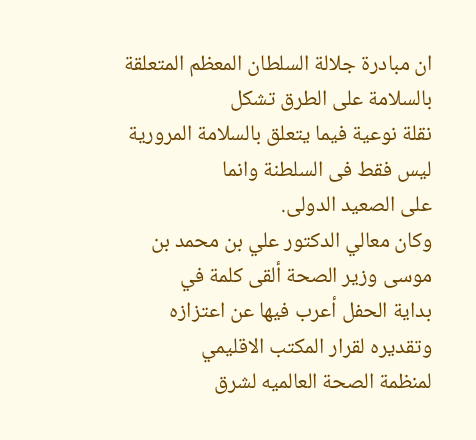ان مبادرة جلالة السلطان المعظم المتعلقة بالسلامة على الطرق تشكل
نقلة نوعية فيما يتعلق بالسلامة المرورية ليس فقط فى السلطنة وانما
على الصعيد الدولى.
وكان معالي الدكتور علي بن محمد بن موسى وزير الصحة ألقى كلمة في
بداية الحفل أعرب فيها عن اعتزازه وتقديره لقرار المكتب الاقليمي
لمنظمة الصحة العالميه لشرق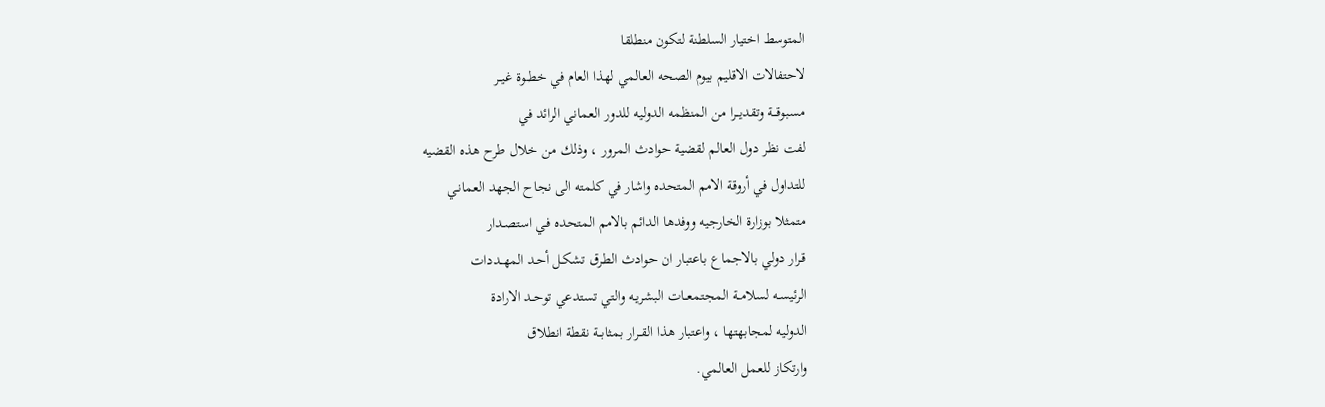المتوسط اختيار السلطنة لتكون منطلقا
لاحتفالات الاقليم بيوم الصحه العالمي لهذا العام في خطــوة غيــر
مسبوقـــة وتقديــرا من المنظمه الدوليه للدور العماني الرائد في
لفت نظر دول العالم لقضية حوادث المرور ، وذلك من خلال طرح هذه القضيه
للتداول في أروقة الامم المتحده واشار في كلمته الى نجاح الجهد العمانـي
متمثلا بوزارة الخارجيه ووفدها الدائم بالامم المتحده فـي استصـدار
قـرار دولي بالاجماع باعتبار ان حوادث الطرق تشكـل أحـد المهــددات
الرئيسـه لسلامــة المجتمعــات البشريـه والتي تستدعي توحــد الارادة
الدوليه لمجابهتها ، واعتبار هذا القــرار بمثابــة نقطة انطلاق
وارتكاز للعمل العالمي.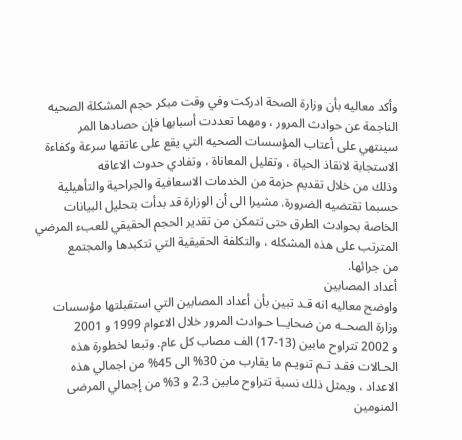وأكد معاليه بأن وزارة الصحة ادركت وفي وقت مبكر حجم المشكلة الصحيه
الناجمة عن حوادث المرور ، ومهما تعددت أسبابها فإن حصادها المر
سينتهي على أعتاب المؤسسات الصحيه التي يقع على عاتقها سرعة وكفاءة
الاستجابة لانقاذ الحياة ، وتقليل المعاناة ، وتفادي حدوث الاعاقه
وذلك من خلال تقديم حزمة من الخدمات الاسعافية والجراحية والتأهيلية
حسبما تقتضيه الضرورة. مشيرا الى أن الوزارة قد بدأت بتحليل البيانات
الخاصة بحوادث الطرق حتى تتمكن من تقدير الحجم الحقيقي للعبء المرضي
المترتب على هذه المشكله ، والتكلفة الحقيقية التي تتكبدها والمجتمع
من جرائها.
أعداد المصابين
واوضح معاليه انه قـد تبين بأن أعداد المصابين التي استقبلتها مؤسسات
وزارة الصحــه من ضحايــا حـوادث المرور خلال الاعوام 1999 و 2001
و 2002 تتراوح مابين (13-17) الف مصاب كل عام. وتبعا لخطورة هذه
الحـالات فقـد تـم تنويـم ما يقارب من 30% الى 45% من اجمالي هذه
الاعداد ، ويمثل ذلك نسبة تتراوح مابين 2.3 و 3% من إجمالي المرضى
المنومين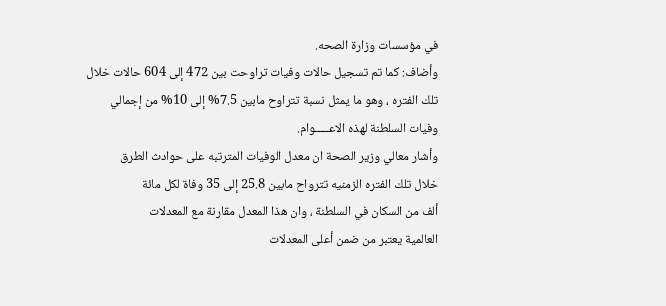في مؤسسات وزارة الصحه.
وأضاف: كما تم تسجيل حالات وفيات تراوحت بين 472 إلى 604 حالات خلال
تلك الفتره ، وهو ما يمثل نسبة تتراوح مابين 7.5% إلى 10% من إجمالي
وفيات السلطنة لهذه الاعـــــوام.
وأشار معالي وزير الصحة ان معدل الوفيات المترتبه على حوادث الطرق
خلال تلك الفتره الزمنيه تترواح مابين 25.8 إلى 35 وفاة لكل مائة
ألف من السكان في السلطنة ، وان هذا المعدل مقارنة مع المعدلات
العالمية يعتبر من ضمن أعلى المعدلات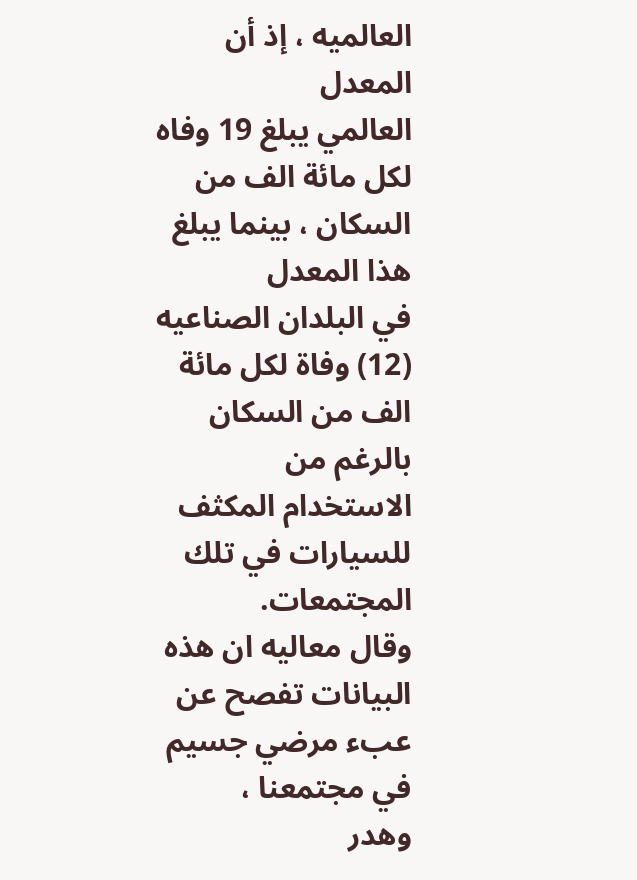العالميه ، إذ أن المعدل
العالمي يبلغ 19 وفاه لكل مائة الف من السكان ، بينما يبلغ هذا المعدل
في البلدان الصناعيه (12) وفاة لكل مائة الف من السكان بالرغم من
الاستخدام المكثف للسيارات في تلك المجتمعات.
وقال معاليه ان هذه البيانات تفصح عن عبء مرضي جسيم في مجتمعنا ،
وهدر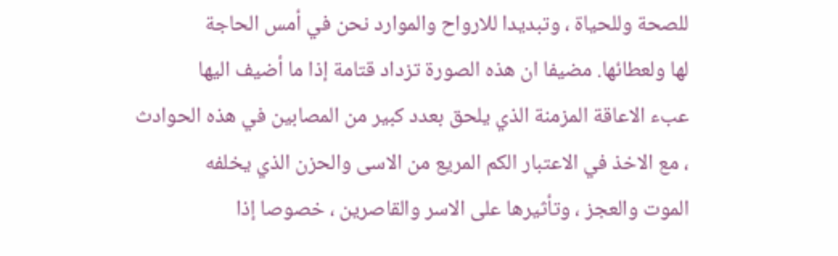للصحة وللحياة ، وتبديدا للارواح والموارد نحن في أمس الحاجة
لها ولعطائها. مضيفا ان هذه الصورة تزداد قتامة إذا ما أضيف اليها
عبء الاعاقة المزمنة الذي يلحق بعدد كبير من المصابين في هذه الحوادث
، مع الاخذ في الاعتبار الكم المريع من الاسى والحزن الذي يخلفه
الموت والعجز ، وتأثيرها على الاسر والقاصرين ، خصوصا إذا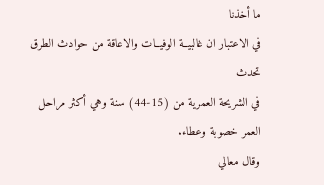ما أخذنا
في الاعتبار ان غالبيــة الوفيــات والاعاقة من حوادث الطرق تحدث
في الشريحة العمرية من (15-44) سنة وهي أكثر مراحل العمر خصوبة وعطاء.
وقال معالي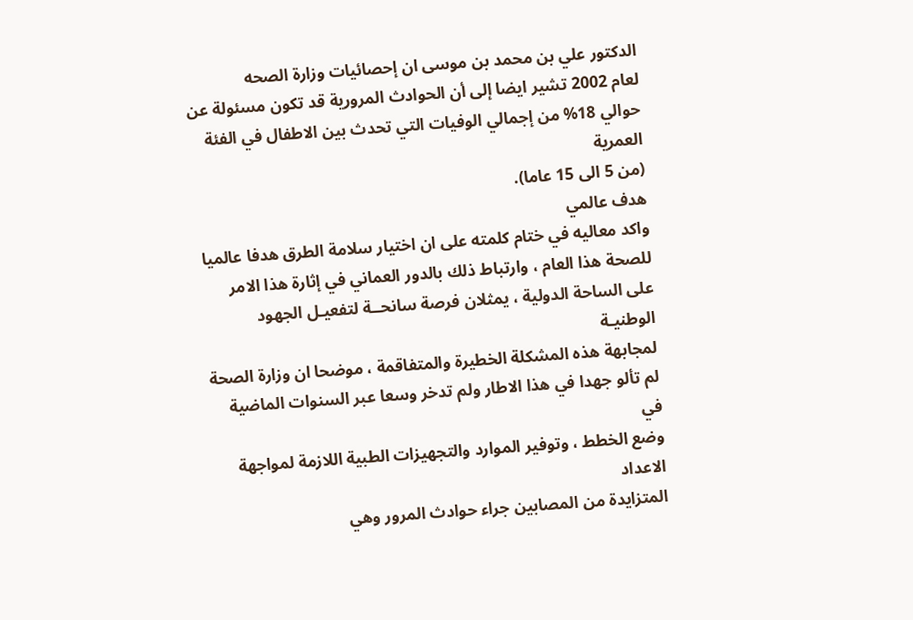الدكتور علي بن محمد بن موسى ان إحصائيات وزارة الصحه
لعام 2002 تشير ايضا إلى أن الحوادث المرورية قد تكون مسئولة عن
حوالي 18% من إجمالي الوفيات التي تحدث بين الاطفال في الفئة العمرية
(من 5 الى 15 عاما).
هدف عالمي
واكد معاليه في ختام كلمته على ان اختيار سلامة الطرق هدفا عالميا
للصحة هذا العام ، وارتباط ذلك بالدور العماني في إثارة هذا الامر
على الساحة الدولية ، يمثلان فرصة سانحــة لتفعيـل الجهود الوطنيـة
لمجابهة هذه المشكلة الخطيرة والمتفاقمة ، موضحا ان وزارة الصحة
لم تألو جهدا في هذا الاطار ولم تدخر وسعا عبر السنوات الماضية في
وضع الخطط ، وتوفير الموارد والتجهيزات الطبية اللازمة لمواجهة الاعداد
المتزايدة من المصابين جراء حوادث المرور وهي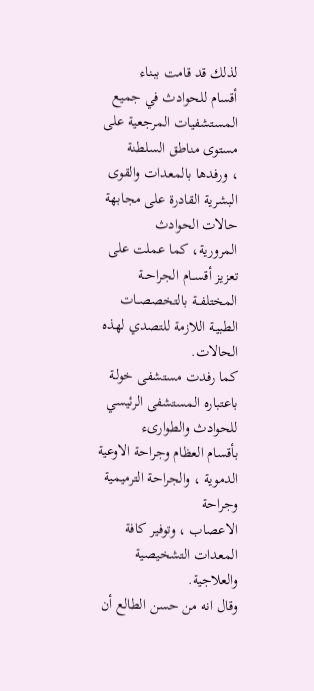لذلك قد قامت ببناء
أقسام للحوادث في جميع المستشفيات المرجعية على مستوى مناطق السلطنة
، ورفدها بالمعدات والقوى البشرية القادرة على مجابهة حالات الحوادث
المرورية، كما عملت على تعزيز أقســام الجراحــة المختلفــة بالتخصصــات
الطبيـة اللازمة للتصدي لهذه الحالات.
كما رفدت مستشفى خولـة باعتباره المستشفى الرئيسي للحوادث والطوارىء
بأقسام العظام وجراحة الاوعية الدموية ، والجراحة الترميمية وجراحة
الاعصاب ، وتوفير كافة المعدات التشخيصية والعلاجية.
وقال انه من حسن الطالع أن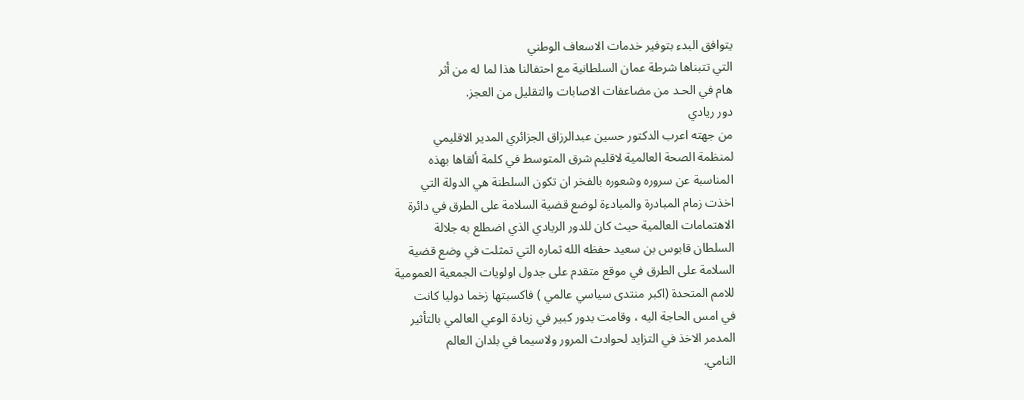يتوافق البدء بتوفير خدمات الاسعاف الوطني
التي تتبناها شرطة عمان السلطانية مع احتفالنا هذا لما له من أثر
هام في الحـد من مضاعفات الاصابات والتقليل من العجز.
دور ريادي
من جهته اعرب الدكتور حسين عبدالرزاق الجزائري المدير الاقليمي
لمنظمة الصحة العالمية لاقليم شرق المتوسط في كلمة ألقاها بهذه
المناسبة عن سروره وشعوره بالفخر ان تكون السلطنة هي الدولة التي
اخذت زمام المبادرة والمبادءة لوضع قضية السلامة على الطرق في دائرة
الاهتمامات العالمية حيث كان للدور الريادي الذي اضطلع به جلالة
السلطان قابوس بن سعيد حفظه الله ثماره التي تمثلت في وضع قضية
السلامة على الطرق في موقع متقدم على جدول اولويات الجمعية العمومية
للامم المتحدة (اكبر منتدى سياسي عالمي ) فاكسبتها زخما دوليا كانت
في امس الحاجة اليه ، وقامت بدور كبير في زيادة الوعي العالمي بالتأثير
المدمر الاخذ في التزايد لحوادث المرور ولاسيما في بلدان العالم
النامي.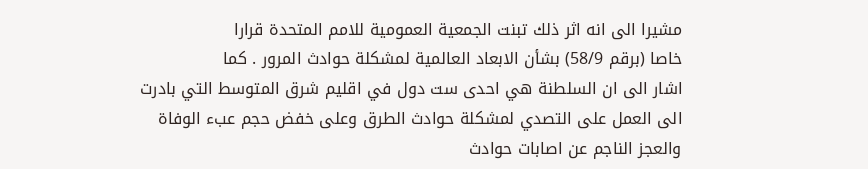مشيرا الى انه اثر ذلك تبنت الجمعية العمومية للامم المتحدة قرارا
خاصا (برقم 58/9) بشأن الابعاد العالمية لمشكلة حوادث المرور . كما
اشار الى ان السلطنة هي احدى ست دول في اقليم شرق المتوسط التي بادرت
الى العمل على التصدي لمشكلة حوادث الطرق وعلى خفض حجم عبء الوفاة
والعجز الناجم عن اصابات حوادث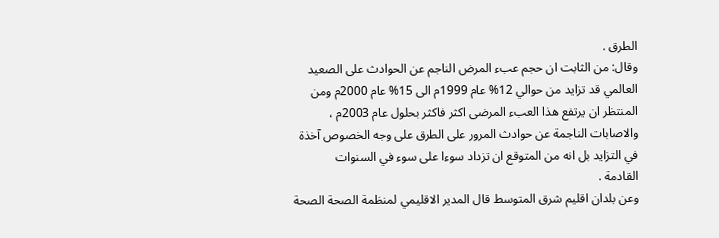الطرق .
وقال: من الثابت ان حجم عبء المرض الناجم عن الحوادث على الصعيد
العالمي قد تزايد من حوالي 12% عام 1999م الى 15% عام 2000م ومن
المنتظر ان يرتفع هذا العبء المرضى اكثر فاكثر بحلول عام 2003م ،
والاصابات الناجمة عن حوادث المرور على الطرق على وجه الخصوص آخذة
في التزايد بل انه من المتوقع ان تزداد سوءا على سوء في السنوات
القادمة .
وعن بلدان اقليم شرق المتوسط قال المدير الاقليمي لمنظمة الصحة الصحة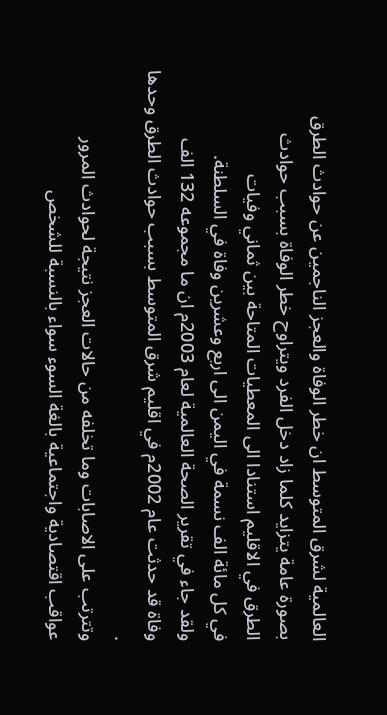العالمية لشرق المتوسط ان خطر الوفاة والعجز الناجمين عن حوادث الطرق
بصورة عامة يتزايد كلما زاد دخل الفرد ويتراوح خطر الوفاة بسبب حوادث
الطرق في الاقليم استنادا الى المعطيات المتاحة بين ثماني وفيات
في كل مائة الف نسمة في اليمن الى اربع وعشرين وفاة في السلطنة.
ولقد جاء في تقرير الصحة العالمية لعام 2003م ان ما مجموعه 132 الف
وفاة قد حدثت عام 2002م في اقليم شرق المتوسط بسبب حوادث الطرق وحدها
.
وتترتب على الاصابات وما تخلفه من حالات العجز نتيجة لحوادث المرور
عواقب اقتصادية واجتماعية بالغة السوء سواء بالنسبة للشخص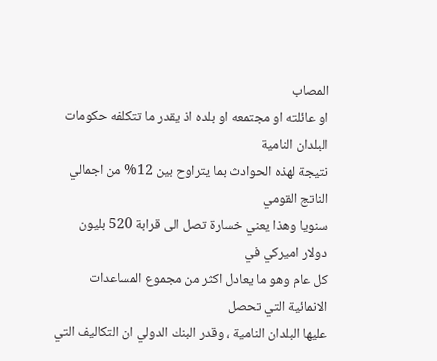المصاب
او عائلته او مجتمعه او بلده اذ يقدر ما تتكلفه حكومات البلدان النامية
نتيجة لهذه الحوادث بما يتراوح بين 12% من اجمالي الناتج القومي
سنويا وهذا يعني خسارة تصل الى قرابة 520 بليون دولار اميركي في
كل عام وهو ما يعادل اكثر من مجموع المساعدات الانمائية التي تحصل
عليها البلدان النامية ، وقدر البنك الدولي ان التكاليف التي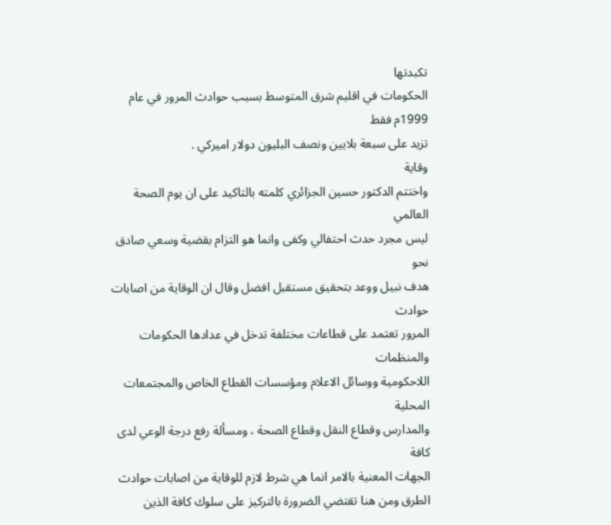تكبدتها
الحكومات في اقليم شرق المتوسط بسبب حوادث المرور في عام 1999م فقط
تزيد على سبعة بلايين ونصف البليون دولار اميركي .
وقاية
واختتم الدكتور حسين الجزائري كلمته بالتاكيد على ان يوم الصحة العالمي
ليس مجرد حدث احتفالي وكفى وانما هو التزام بقضية وسعي صادق نحو
هدف نبيل ووعد بتحقيق مستقبل افضل وقال ان الوقاية من اصابات حوادث
المرور تعتمد على قطاعات مختلفة تدخل في عدادها الحكومات والمنظمات
اللاحكومية ووسائل الاعلام ومؤسسات القطاع الخاص والمجتمعات المحلية
والمدارس وقطاع النقل وقطاع الصحة ، ومسألة رفع درجة الوعي لدى كافة
الجهات المعنية بالامر انما هي شرط لازم للوقاية من اصابات حوادث
الطرق ومن هنا تقتضي الضرورة بالتركيز على سلوك كافة الذين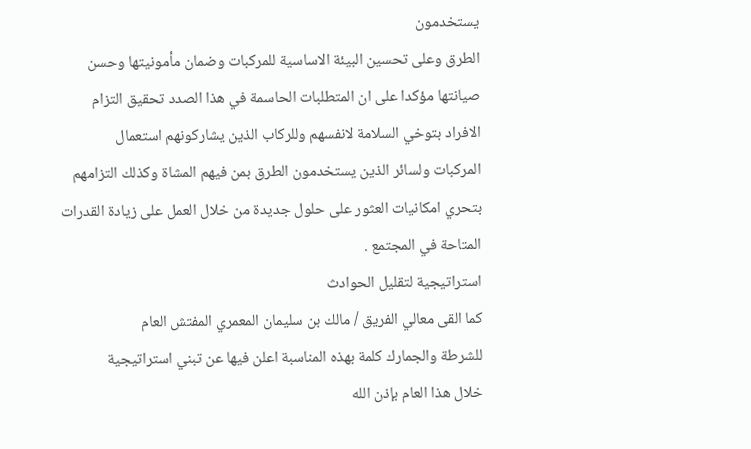يستخدمون
الطرق وعلى تحسين البيئة الاساسية للمركبات وضمان مأمونيتها وحسن
صيانتها مؤكدا على ان المتطلبات الحاسمة في هذا الصدد تحقيق التزام
الافراد بتوخي السلامة لانفسهم وللركاب الذين يشاركونهم استعمال
المركبات ولسائر الذين يستخدمون الطرق بمن فيهم المشاة وكذلك التزامهم
بتحري امكانيات العثور على حلول جديدة من خلال العمل على زيادة القدرات
المتاحة في المجتمع .
استراتيجية لتقليل الحوادث
كما القى معالي الفريق / مالك بن سليمان المعمري المفتش العام
للشرطة والجمارك كلمة بهذه المناسبة اعلن فيها عن تبني استراتيجية
خلال هذا العام بإذن الله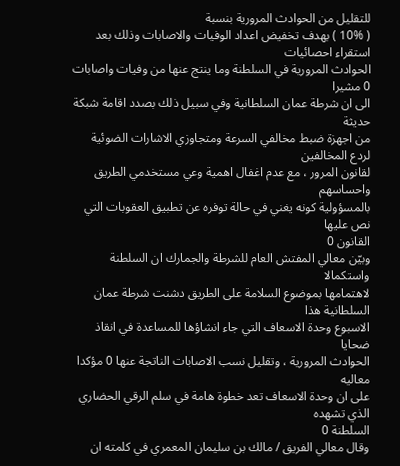للتقليل من الحوادث المرورية بنسبة
( 10% ) بهدف تخفيض اعداد الوفيات والاصابات وذلك بعد استقراء احصائيات
الحوادث المرورية في السلطنة وما ينتج عنها من وفيات واصابات 0 مشيرا
الى ان شرطة عمان السلطانية وفي سبيل ذلك بصدد اقامة شبكة حديثة
من اجهزة ضبط مخالفي السرعة ومتجاوزي الاشارات الضوئية لردع المخالفين
لقانون المرور ، مع عدم اغفال اهمية وعي مستخدمي الطريق واحساسهم
بالمسؤولية كونه يغني في حالة توفره عن تطبيق العقوبات التي نص عليها
القانون 0
وبيّن معالي المفتش العام للشرطة والجمارك ان السلطنة واستكمالا
لاهتمامها بموضوع السلامة على الطريق دشنت شرطة عمان السلطانية هذا
الاسبوع وحدة الاسعاف التي جاء انشاؤها للمساعدة في انقاذ ضحايا
الحوادث المرورية ، وتقليل نسب الاصابات الناتجة عنها 0 مؤكدا معاليه
على ان وحدة الاسعاف تعد خطوة هامة في سلم الرقي الحضاري الذي تشهده
السلطنة 0
وقال معالي الفريق / مالك بن سليمان المعمري في كلمته ان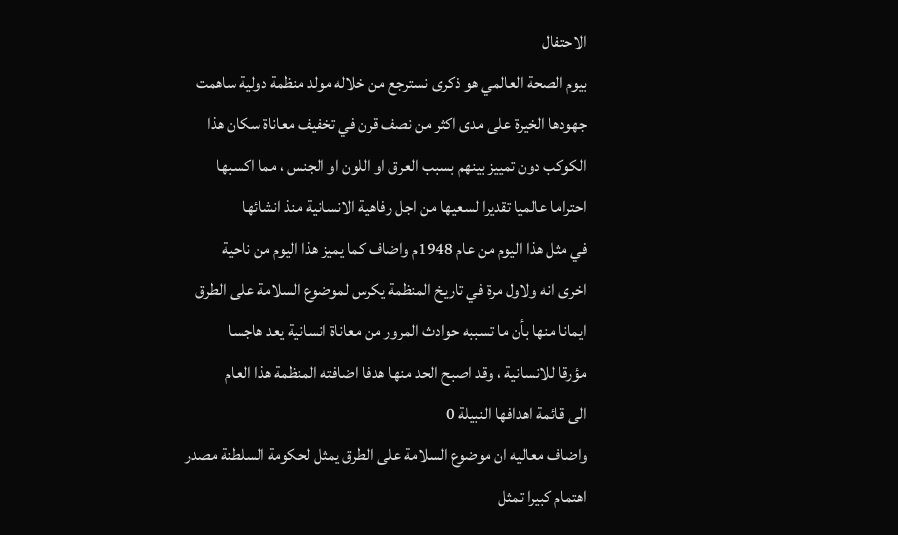الاحتفال
بيوم الصحة العالمي هو ذكرى نسترجع من خلاله مولد منظمة دولية ساهمت
جهودها الخيرة على مدى اكثر من نصف قرن في تخفيف معاناة سكان هذا
الكوكب دون تمييز بينهم بسبب العرق او اللون او الجنس ، مما اكسبها
احتراما عالميا تقديرا لسعيها من اجل رفاهية الانسانية منذ انشائها
في مثل هذا اليوم من عام 1948م واضاف كما يميز هذا اليوم من ناحية
اخرى انه ولاول مرة في تاريخ المنظمة يكرس لموضوع السلامة على الطرق
ايمانا منها بأن ما تسببه حوادث المرور من معاناة انسانية يعد هاجسا
مؤرقا للانسانية ، وقد اصبح الحد منها هدفا اضافته المنظمة هذا العام
الى قائمة اهدافها النبيلة 0
واضاف معاليه ان موضوع السلامة على الطرق يمثل لحكومة السلطنة مصدر
اهتمام كبيرا تمثل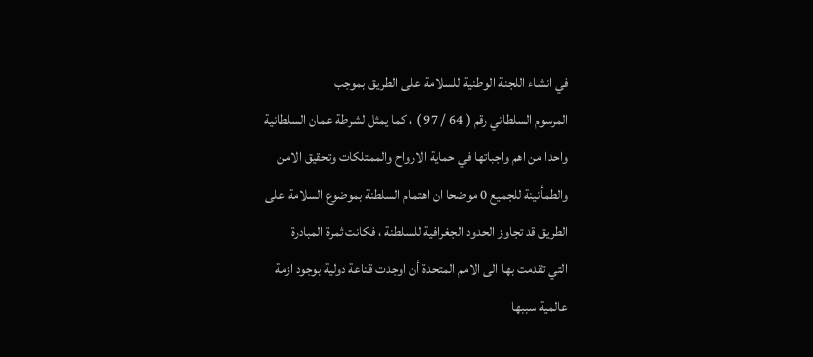في انشاء اللجنة الوطنية للسلامة على الطريق بموجب
المرسوم السلطاني رقم ( 64 / 97 ) ، كما يمثل لشرطة عمان السلطانية
واحدا من اهم واجباتها في حماية الارواح والممتلكات وتحقيق الامن
والطمأنينة للجميع 0 موضحا ان اهتمام السلطنة بموضوع السلامة على
الطريق قد تجاوز الحدود الجغرافية للسلطنة ، فكانت ثمرة المبادرة
التي تقدمت بها الى الامم المتحدة أن اوجدت قناعة دولية بوجود ازمة
عالمية سببها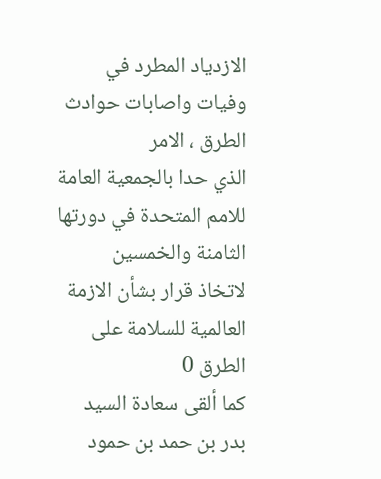الازدياد المطرد في وفيات واصابات حوادث الطرق ، الامر
الذي حدا بالجمعية العامة للامم المتحدة في دورتها الثامنة والخمسين
لاتخاذ قرار بشأن الازمة العالمية للسلامة على الطرق 0
كما ألقى سعادة السيد بدر بن حمد بن حمود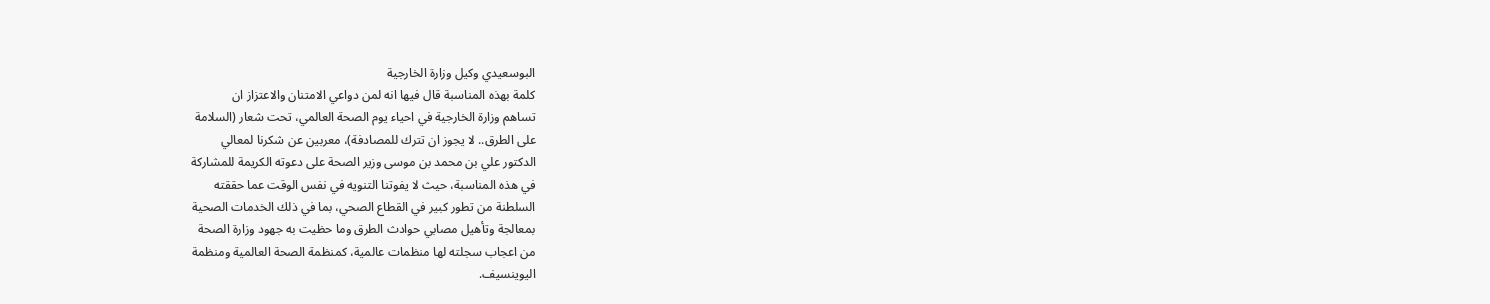البوسعيدي وكيل وزارة الخارجية
كلمة بهذه المناسبة قال فيها انه لمن دواعي الامتنان والاعتزاز ان
تساهم وزارة الخارجية في احياء يوم الصحة العالمي، تحت شعار (السلامة
على الطرق.. لا يجوز ان تترك للمصادفة)، معربين عن شكرنا لمعالي
الدكتور علي بن محمد بن موسى وزير الصحة على دعوته الكريمة للمشاركة
في هذه المناسبة، حيث لا يفوتنا التنويه في نفس الوقت عما حققته
السلطنة من تطور كبير في القطاع الصحي، بما في ذلك الخدمات الصحية
بمعالجة وتأهيل مصابي حوادث الطرق وما حظيت به جهود وزارة الصحة
من اعجاب سجلته لها منظمات عالمية، كمنظمة الصحة العالمية ومنظمة
اليوينسيف.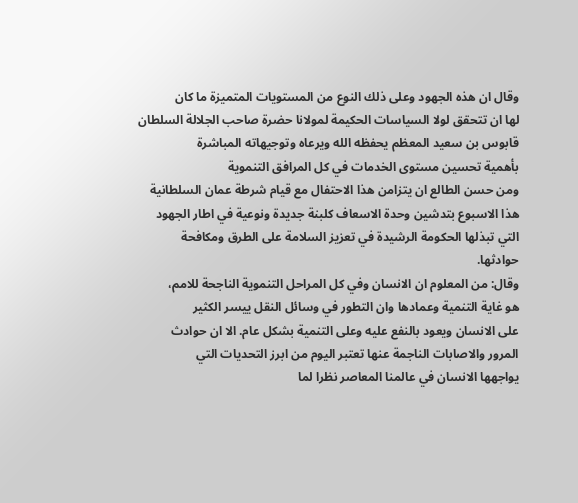وقال ان هذه الجهود وعلى ذلك النوع من المستويات المتميزة ما كان
لها ان تتحقق لولا السياسات الحكيمة لمولانا حضرة صاحب الجلالة السلطان
قابوس بن سعيد المعظم يحفظه الله ويرعاه وتوجيهاته المباشرة
بأهمية تحسين مستوى الخدمات في كل المرافق التنموية
ومن حسن الطالع ان يتزامن هذا الاحتفال مع قيام شرطة عمان السلطانية
هذا الاسبوع بتدشين وحدة الاسعاف كلبنة جديدة ونوعية في اطار الجهود
التي تبذلها الحكومة الرشيدة في تعزيز السلامة على الطرق ومكافحة
حوادثها.
وقال: من المعلوم ان الانسان وفي كل المراحل التنموية الناجحة للامم،
هو غاية التنمية وعمادها وان التطور في وسائل النقل ييسر الكثير
على الانسان ويعود بالنفع عليه وعلى التنمية بشكل عام. الا ان حوادث
المرور والاصابات الناجمة عنها تعتبر اليوم من ابرز التحديات التي
يواجهها الانسان في عالمنا المعاصر نظرا لما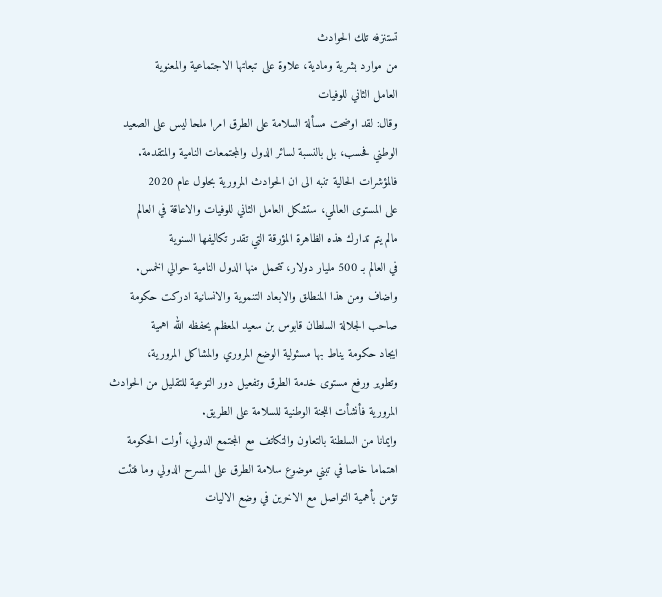تستنزفه تلك الحوادث
من موارد بشرية ومادية، علاوة على تبعاتها الاجتماعية والمعنوية
العامل الثاني للوفيات
وقال: لقد اوضحت مسألة السلامة على الطرق امرا ملحا ليس على الصعيد
الوطني فحسب، بل بالنسبة لسائر الدول والمجتمعات النامية والمتقدمة.
فالمؤشرات الحالية تنبه الى ان الحوادث المرورية بحلول عام 2020
على المستوى العالمي، ستشكل العامل الثاني للوفيات والاعاقة في العالم
مالم يتم تدارك هذه الظاهرة المؤرقة التي تقدر تكاليفها السنوية
في العالم بـ 500 مليار دولار، تتحمل منها الدول النامية حوالي الخمس.
واضاف ومن هذا المنطلق والابعاد التنموية والانسانية ادركت حكومة
صاحب الجلالة السلطان قابوس بن سعيد المعظم يحفظه الله اهمية
ايجاد حكومة يناط بها مسئولية الوضع المروري والمشاكل المرورية،
وتطوير ورفع مستوى خدمة الطرق وتفعيل دور التوعية للتقليل من الحوادث
المرورية فأنشأت اللجنة الوطنية للسلامة على الطريق.
وايمانا من السلطنة بالتعاون والتكاتف مع المجتمع الدولي، أولت الحكومة
اهتماما خاصا في تبني موضوع سلامة الطرق على المسرح الدولي وما فتئت
تؤمن بأهمية التواصل مع الاخرين في وضع الاليات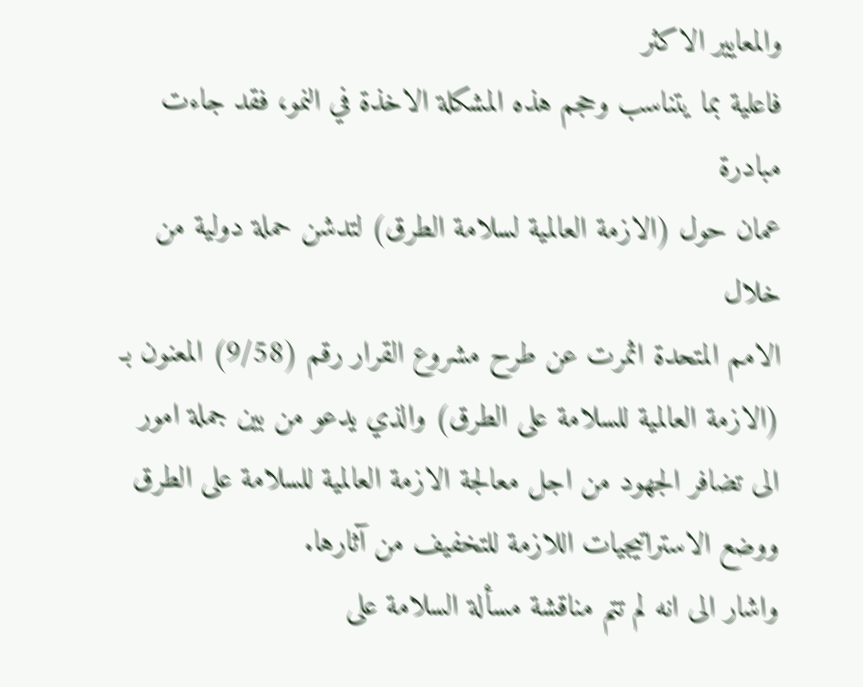والمعايير الاكثر
فاعلية بما يتناسب وحجم هذه المشكلة الاخذة في النمو، فقد جاءت مبادرة
عمان حول (الازمة العالمية لسلامة الطرق) لتدشن حملة دولية من خلال
الامم المتحدة اثمرت عن طرح مشروع القرار رقم (9/58) المعنون بـ
(الازمة العالمية للسلامة على الطرق) والذي يدعو من بين جملة امور
الى تضافر الجهود من اجل معالجة الازمة العالمية للسلامة على الطرق
ووضع الاستراتيجيات اللازمة للتخفيف من آثارها.
واشار الى انه لم تتم مناقشة مسألة السلامة على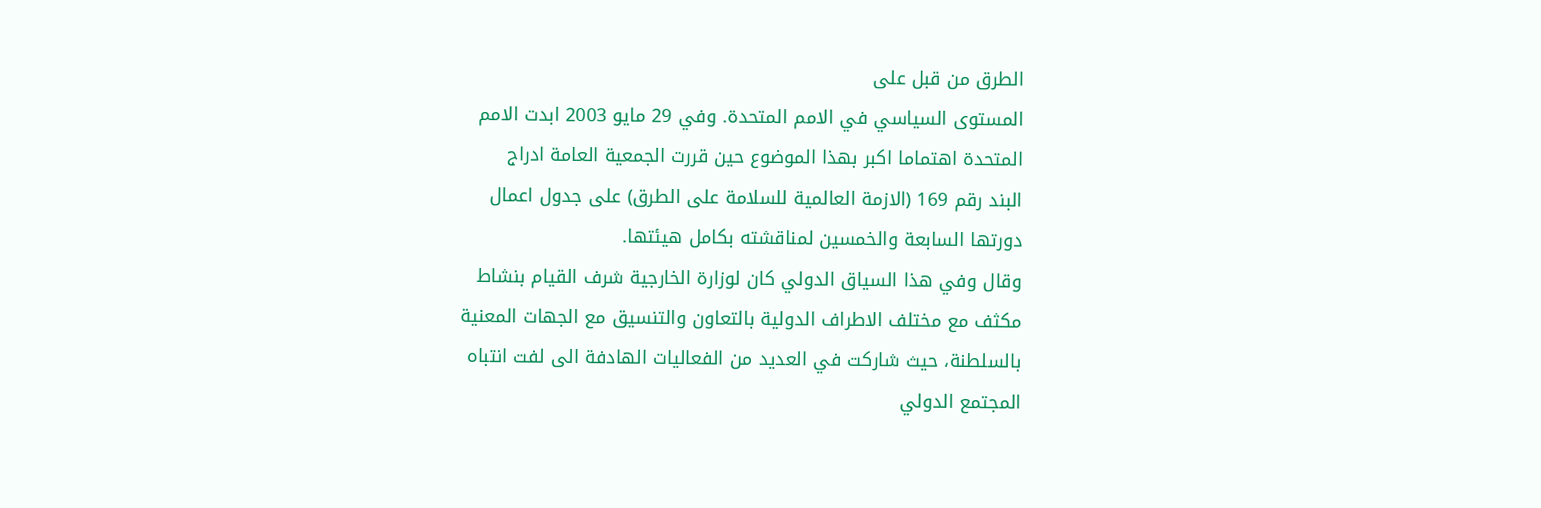الطرق من قبل على
المستوى السياسي في الامم المتحدة. وفي 29 مايو 2003 ابدت الامم
المتحدة اهتماما اكبر بهذا الموضوع حين قررت الجمعية العامة ادراج
البند رقم 169 (الازمة العالمية للسلامة على الطرق) على جدول اعمال
دورتها السابعة والخمسين لمناقشته بكامل هيئتها.
وقال وفي هذا السياق الدولي كان لوزارة الخارجية شرف القيام بنشاط
مكثف مع مختلف الاطراف الدولية بالتعاون والتنسيق مع الجهات المعنية
بالسلطنة، حيث شاركت في العديد من الفعاليات الهادفة الى لفت انتباه
المجتمع الدولي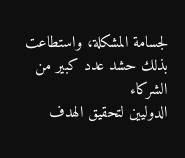لجسامة المشكلة، واستطاعت بذلك حشد عدد كبير من الشركاء
الدوليين لتحقيق الهدف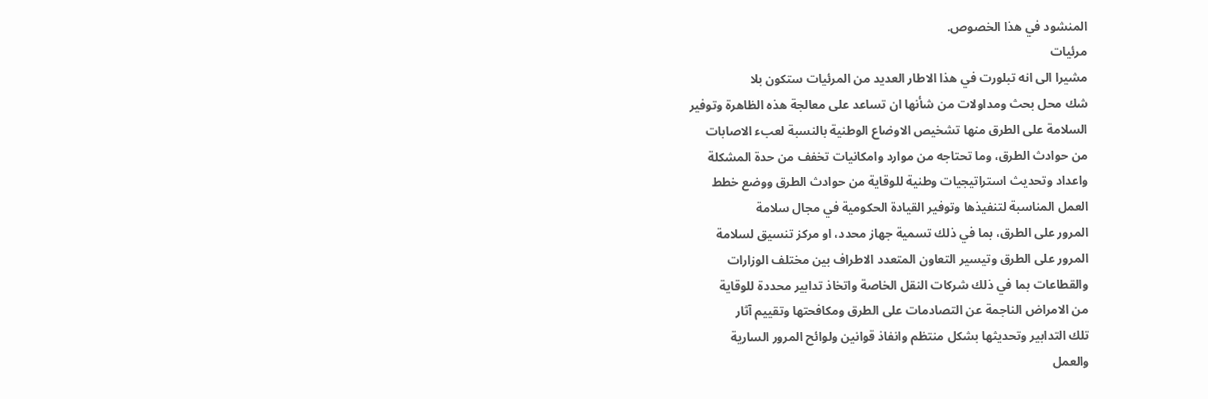المنشود في هذا الخصوص.
مرئيات
مشيرا الى انه تبلورت في هذا الاطار العديد من المرئيات ستكون بلا
شك محل بحث ومداولات من شأنها ان تساعد على معالجة هذه الظاهرة وتوفير
السلامة على الطرق منها تشخيص الاوضاع الوطنية بالنسبة لعبء الاصابات
من حوادث الطرق، وما تحتاجه من موارد وامكانيات تخفف من حدة المشكلة
واعداد وتحديث استراتيجيات وطنية للوقاية من حوادث الطرق ووضع خطط
العمل المناسبة لتنفيذها وتوفير القيادة الحكومية في مجال سلامة
المرور على الطرق، بما في ذلك تسمية جهاز محدد، او مركز تنسيق لسلامة
المرور على الطرق وتيسير التعاون المتعدد الاطراف بين مختلف الوزارات
والقطاعات بما في ذلك شركات النقل الخاصة واتخاذ تدابير محددة للوقاية
من الامراض الناجمة عن التصادمات على الطرق ومكافحتها وتقييم آثار
تلك التدابير وتحديثها بشكل منتظم وانفاذ قوانين ولوائح المرور السارية
والعمل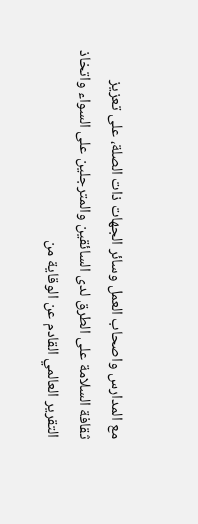مع المدارس واصحاب العمل وسائر الجهات ذات الصلة، على تعزيز
ثقافة السلامة على الطرق لدى السائقين والمترجلين على السواء واتخاذ
التقرير العالمي القادم عن الوقاية من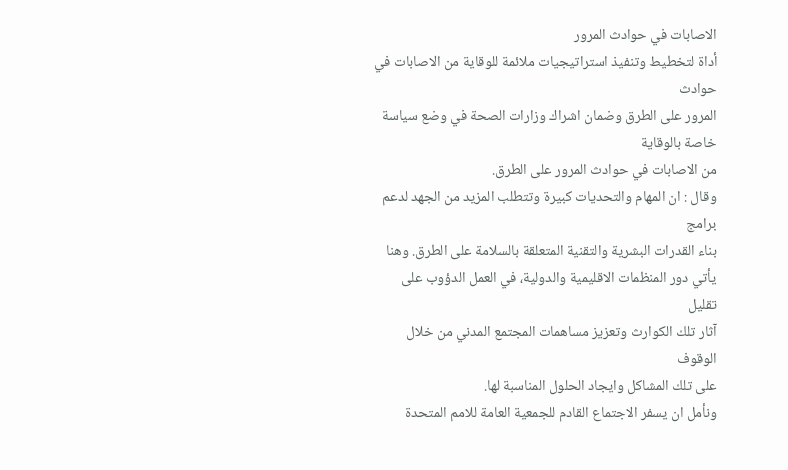الاصابات في حوادث المرور
أداة لتخطيط وتنفيذ استراتيجيات ملائمة للوقاية من الاصابات في حوادث
المرور على الطرق وضمان اشراك وزارات الصحة في وضع سياسة خاصة بالوقاية
من الاصابات في حوادث المرور على الطرق.
وقال : ان المهام والتحديات كبيرة وتتطلب المزيد من الجهد لدعم برامج
بناء القدرات البشرية والتقنية المتعلقة بالسلامة على الطرق. وهنا
يأتي دور المنظمات الاقليمية والدولية، في العمل الدؤوب على تقليل
آثار تلك الكوارث وتعزيز مساهمات المجتمع المدني من خلال الوقوف
على تلك المشاكل وايجاد الحلول المناسبة لها.
ونأمل ان يسفر الاجتماع القادم للجمعية العامة للامم المتحدة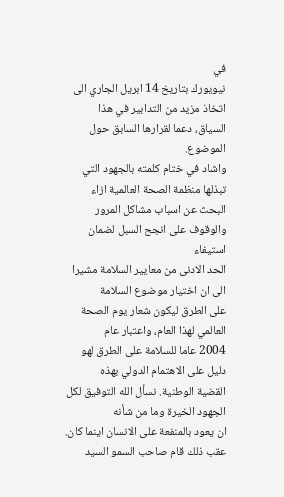في
نيويورك بتاريخ 14 ابريل الجاري الى اتخاذ مزيد من التدابير في هذا
السياق، دعما لقرارها السابق حول الموضوع.
واشاد في ختام كلمته بالجهود التي تبذلها منظمة الصحة العالمية ازاء
البحث عن اسباب مشاكل المرور والوقوف على انجح السبل لضمان استيفاء
الحد الادنى من معايير السلامة مشيرا الى ان اختيار موضوع السلامة
على الطرق ليكون شعار يوم الصحة العالمي لهذا العام، واعتبار عام
2004 عاما للسلامة على الطرق لهو دليل على الاهتمام الدولي بهذه
القضية الوطنية. نسأل الله التوفيق لكل الجهود الخيرة وما من شأنه
ان يعود بالمنفعة على الانسان اينما كان.
عقب ذلك قام صاحب السمو السيد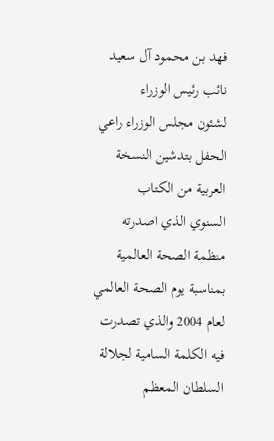فهد بن محمود آل سعيد نائب رئيس الوزراء
لشئون مجلس الوزراء راعي الحفل بتدشين النسخة العربية من الكتاب
السنوي الذي اصدرته منظمة الصحة العالمية بمناسبة يوم الصحة العالمي
لعام 2004 والذي تصدرت فيه الكلمة السامية لجلالة السلطان المعظم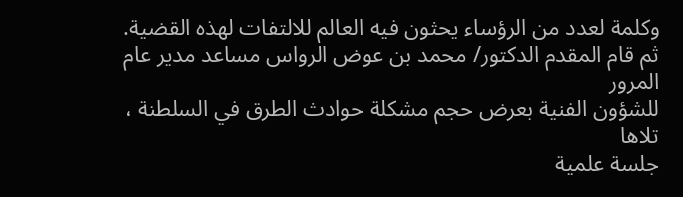وكلمة لعدد من الرؤساء يحثون فيه العالم للالتفات لهذه القضية.
ثم قام المقدم الدكتور/ محمد بن عوض الرواس مساعد مدير عام المرور
للشؤون الفنية بعرض حجم مشكلة حوادث الطرق في السلطنة ، تلاها
جلسة علمية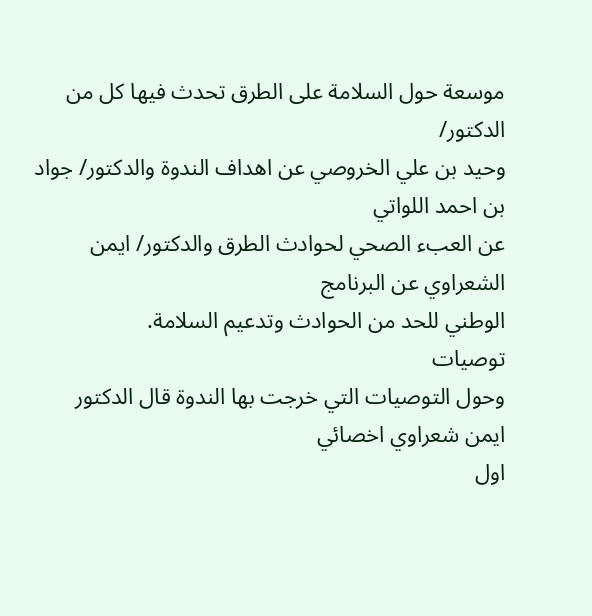موسعة حول السلامة على الطرق تحدث فيها كل من الدكتور/
وحيد بن علي الخروصي عن اهداف الندوة والدكتور/ جواد بن احمد اللواتي
عن العبء الصحي لحوادث الطرق والدكتور/ ايمن الشعراوي عن البرنامج
الوطني للحد من الحوادث وتدعيم السلامة.
توصيات
وحول التوصيات التي خرجت بها الندوة قال الدكتور ايمن شعراوي اخصائي
اول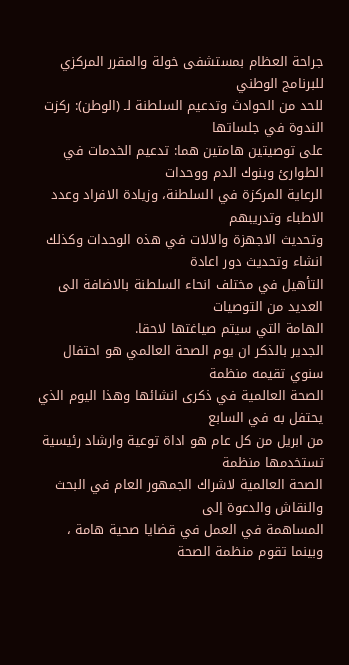جراحة العظام بمستشفى خولة والمقرر المركزي للبرنامج الوطني
للحد من الحوادث وتدعيم السلطنة لـ (الوطن): ركزت الندوة في جلساتها
على توصيتين هامتين هما: تدعيم الخدمات في الطوارئ وبنوك الدم ووحدات
الرعاية المركزة في السلطنة، وزيادة الافراد وعدد الاطباء وتدريبهم
وتحديث الاجهزة والالات في هذه الوحدات وكذلك انشاء وتحديث دور اعادة
التأهيل في مختلف انحاء السلطنة بالاضافة الى العديد من التوصيات
الهامة التي سيتم صياغتها لاحقا.
الجدير بالذكر ان يوم الصحة العالمي هو احتفال سنوي تقيمه منظمة
الصحة العالمية في ذكرى انشائها وهذا اليوم الذي يحتفل به في السابع
من ابريل من كل عام هو اداة توعية وارشاد رئيسية تستخدمها منظمة
الصحة العالمية لاشراك الجمهور العام في البحث والنقاش والدعوة إلى
المساهمة في العمل في قضايا صحية هامة ، وبينما تقوم منظمة الصحة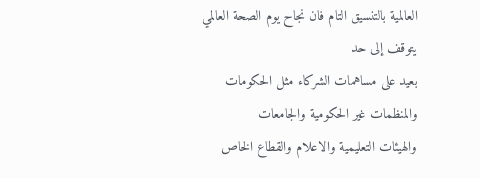العالمية بالتنسيق التام فان نجاح يوم الصحة العالمي يتوقف إلى حد
بعيد على مساهمات الشركاء مثل الحكومات والمنظمات غير الحكومية والجامعات
والهيئات التعليمية والاعلام والقطاع الخاص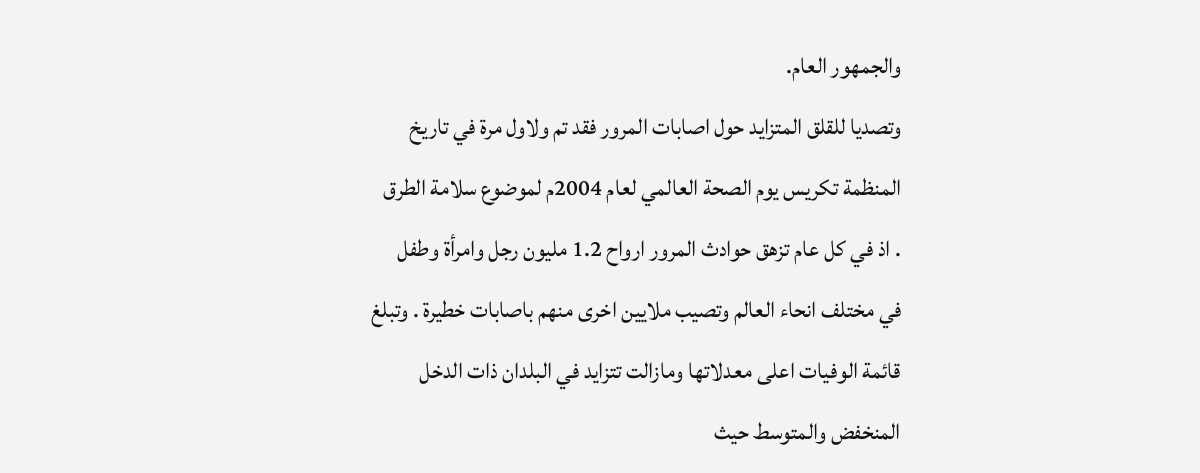والجمهور العام.
وتصديا للقلق المتزايد حول اصابات المرور فقد تم ولاول مرة في تاريخ
المنظمة تكريس يوم الصحة العالمي لعام 2004م لموضوع سلامة الطرق
. اذ في كل عام تزهق حوادث المرور ارواح 1.2 مليون رجل وامرأة وطفل
في مختلف انحاء العالم وتصيب ملايين اخرى منهم باصابات خطيرة . وتبلغ
قائمة الوفيات اعلى معدلاتها ومازالت تتزايد في البلدان ذات الدخل
المنخفض والمتوسط حيث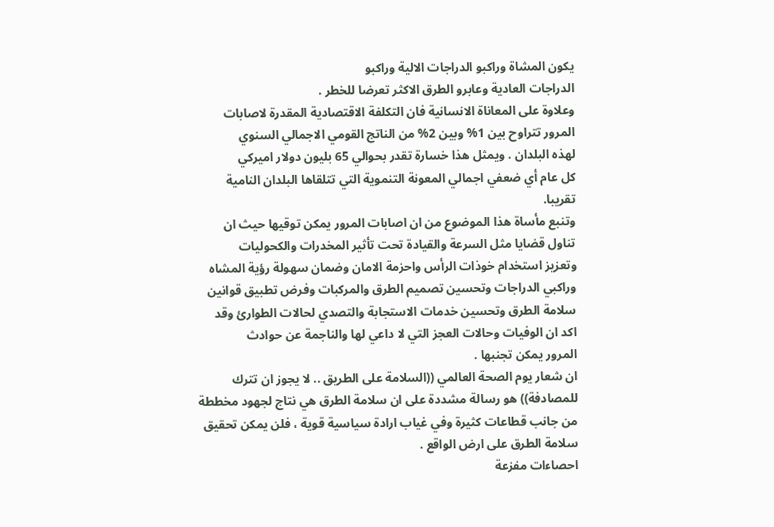يكون المشاة وراكبو الدراجات الالية وراكبو
الدراجات العادية وعابرو الطرق الاكثر تعرضا للخطر .
وعلاوة على المعاناة الانسانية فان التكلفة الاقتصادية المقدرة لاصابات
المرور تتراوح بين 1% وبين 2% من الناتج القومي الاجمالي السنوي
لهذه البلدان . ويمثل هذا خسارة تقدر بحوالي 65 بليون دولار اميركي
كل عام أي ضعفي اجمالي المعونة التنموية التي تتلقاها البلدان النامية
تقريبا.
وتنبع مأساة هذا الموضوع من ان اصابات المرور يمكن توقيها حيث ان
تناول قضايا مثل السرعة والقيادة تحت تأثير المخدرات والكحوليات
وتعزيز استخدام خوذات الرأس واحزمة الامان وضمان سهولة رؤية المشاه
وراكبي الدراجات وتحسين تصميم الطرق والمركبات وفرض تطبيق قوانين
سلامة الطرق وتحسين خدمات الاستجابة والتصدي لحالات الطوارئ وقد
اكد ان الوفيات وحالات العجز التي لا داعي لها والناجمة عن حوادث
المرور يمكن تجنبها .
ان شعار يوم الصحة العالمي ((السلامة على الطريق .. لا يجوز ان تترك
للمصادفة)) هو رسالة مشددة على ان سلامة الطرق هي نتاج لجهود مخططة
من جانب قطاعات كثيرة وفي غياب ارادة سياسية قوية ، فلن يمكن تحقيق
سلامة الطرق على ارض الواقع .
احصاءات مفزعة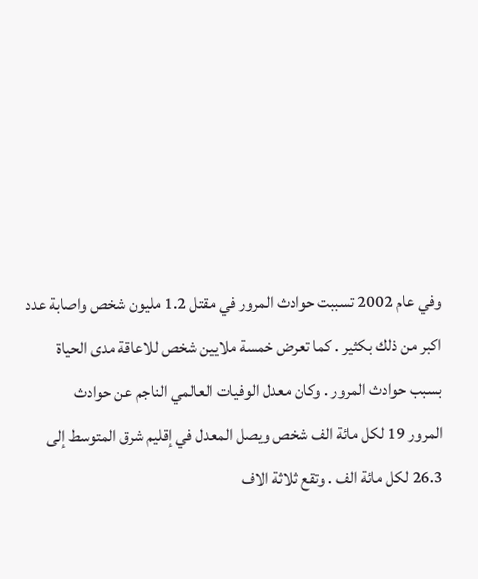وفي عام 2002 تسببت حوادث المرور في مقتل 1.2 مليون شخص واصابة عدد
اكبر من ذلك بكثير . كما تعرض خمسة ملايين شخص للاعاقة مدى الحياة
بسبب حوادث المرور . وكان معدل الوفيات العالمي الناجم عن حوادث
المرور 19 لكل مائة الف شخص ويصل المعدل في إقليم شرق المتوسط إلى
26.3 لكل مائة الف . وتقع ثلاثة الاف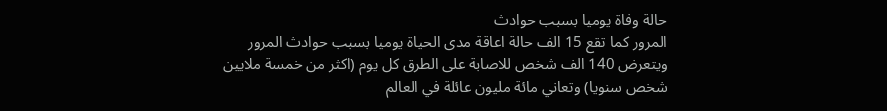حالة وفاة يوميا بسبب حوادث
المرور كما تقع 15 الف حالة اعاقة مدى الحياة يوميا بسبب حوادث المرور
ويتعرض 140 الف شخص للاصابة على الطرق كل يوم (اكثر من خمسة ملايين
شخص سنويا) وتعاني مائة مليون عائلة في العالم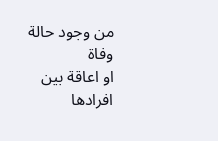من وجود حالة وفاة
او اعاقة بين افرادها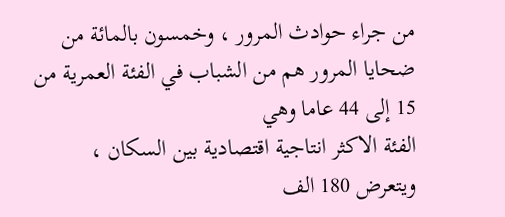من جراء حوادث المرور ، وخمسون بالمائة من
ضحايا المرور هم من الشباب في الفئة العمرية من 15 إلى 44 عاما وهي
الفئة الاكثر انتاجية اقتصادية بين السكان ، ويتعرض 180 الف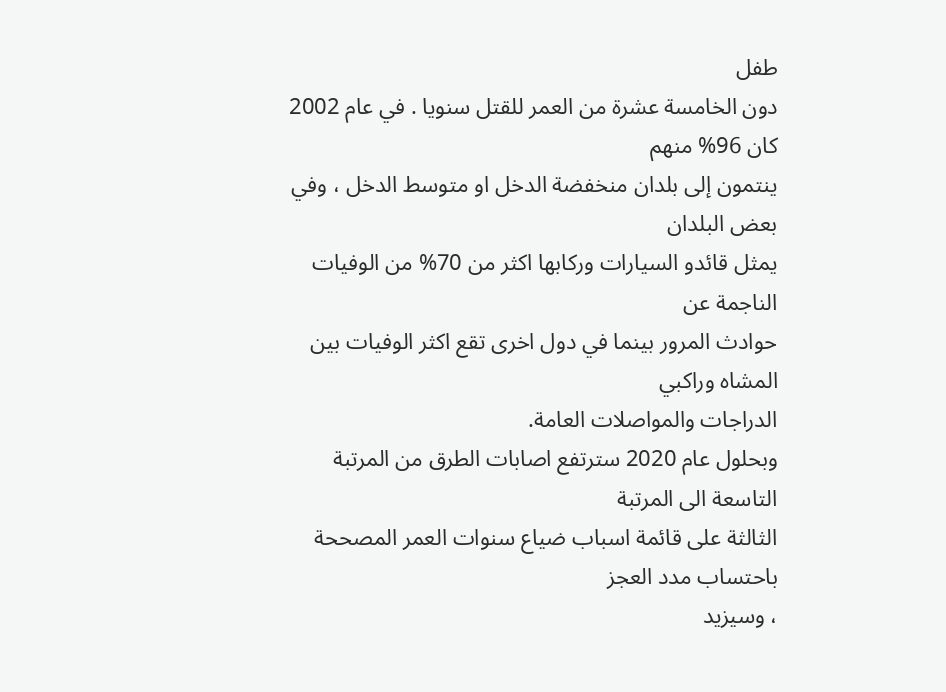طفل
دون الخامسة عشرة من العمر للقتل سنويا . في عام 2002 كان 96% منهم
ينتمون إلى بلدان منخفضة الدخل او متوسط الدخل ، وفي بعض البلدان
يمثل قائدو السيارات وركابها اكثر من 70% من الوفيات الناجمة عن
حوادث المرور بينما في دول اخرى تقع اكثر الوفيات بين المشاه وراكبي
الدراجات والمواصلات العامة.
وبحلول عام 2020 سترتفع اصابات الطرق من المرتبة التاسعة الى المرتبة
الثالثة على قائمة اسباب ضياع سنوات العمر المصححة باحتساب مدد العجز
، وسيزيد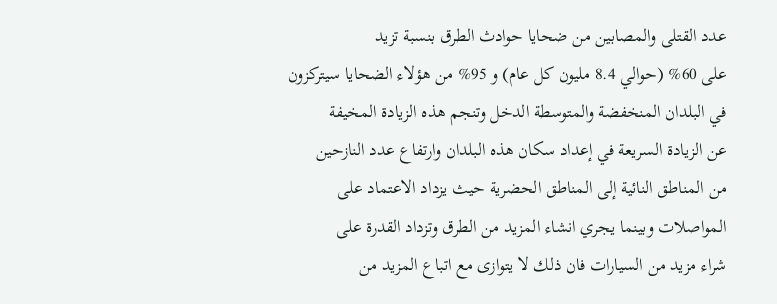عدد القتلى والمصابين من ضحايا حوادث الطرق بنسبة تزيد
على 60% (حوالي 8.4 مليون كل عام) و 95% من هؤلاء الضحايا سيتركزون
في البلدان المنخفضة والمتوسطة الدخل وتنجم هذه الزيادة المخيفة
عن الزيادة السريعة في إعداد سكان هذه البلدان وارتفاع عدد النازحين
من المناطق النائية إلى المناطق الحضرية حيث يزداد الاعتماد على
المواصلات وبينما يجري انشاء المزيد من الطرق وتزداد القدرة على
شراء مزيد من السيارات فان ذلك لا يتوازى مع اتباع المزيد من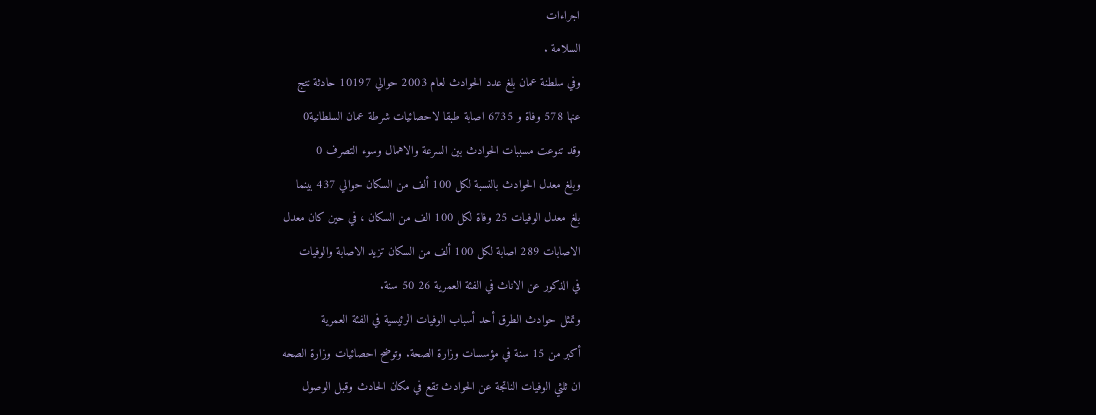اجراءات
السلامة .
وفي سلطنة عمان بلغ عدد الحوادث لعام 2003 حوالي 10197 حادثة نتج
عنها 578 وفاة و 6735 اصابة طبقا لاحصائيات شرطة عمان السلطانية0
وقد تنوعت مسببات الحوادث بين السرعة والاهمال وسوء التصرف 0
وبلغ معدل الحوادث بالنسبة لكل 100 ألف من السكان حوالي 437 بينما
بلغ معدل الوفيات 25 وفاة لكل 100 الف من السكان ، في حين كان معدل
الاصابات 289 اصابة لكل 100 ألف من السكان تزيد الاصابة والوفيات
في الذكور عن الاناث في الفئة العمرية 26 50 سنة.
وتمثل حوادث الطرق أحد أسباب الوفيات الرئيسية في الفئة العمرية
أكبر من 15 سنة في مؤسسات وزارة الصحة. وتوضح احصائيات وزارة الصحه
ان ثلثي الوفيات الناتجة عن الحوادث تقع في مكان الحادث وقبل الوصول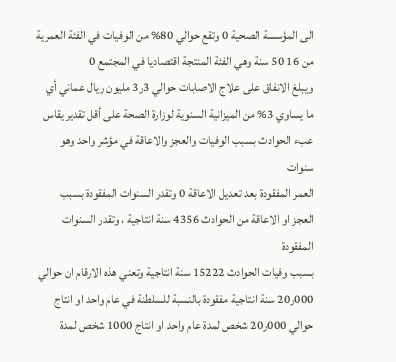الى المؤسسة الصحية 0 وتقع حوالي 80% من الوفيات في الفئة العمرية
من 16 50 سنة وهي الفئة المنتجة اقتصاديا في المجتمع 0
ويبلغ الانفاق على علاج الاصابات حوالي 3ر3 مليون ريال عماني أي
ما يساوي 3% من الميزانية السنوية لوزارة الصحة على أقل تقدير يقاس
عبء الحوادث بسبب الوفيات والعجز والاعاقة في مؤشر واحد وهو سنوات
العمر المفقودة بعد تعديل الاعاقة 0 وتقدر السنوات المفقودة بسبب
العجز او الاعاقة من الحوادث 4356 سنة انتاجية ، وتقدر السنوات المفقودة
بسبب وفيات الحوادث 15222 سنة انتاجية وتعني هذه الارقام ان حوالي
000ر20 سنة انتاجية مفقودة بالنسبة للسلطنة في عام واحد او انتاج
حوالي 000ر20 شخص لمدة عام واحد او انتاج 1000 شخص لمدة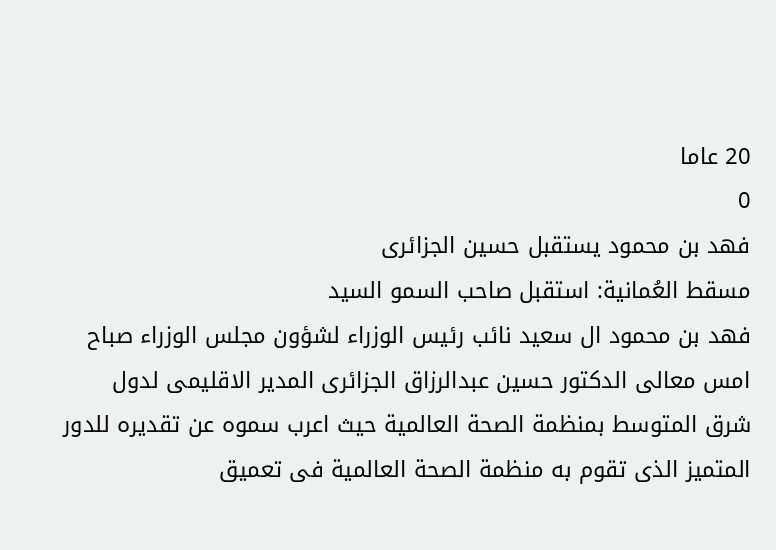20 عاما
0
فهد بن محمود يستقبل حسين الجزائرى
مسقط العُمانية: استقبل صاحب السمو السيد
فهد بن محمود ال سعيد نائب رئيس الوزراء لشؤون مجلس الوزراء صباح
امس معالى الدكتور حسين عبدالرزاق الجزائرى المدير الاقليمى لدول
شرق المتوسط بمنظمة الصحة العالمية حيث اعرب سموه عن تقديره للدور
المتميز الذى تقوم به منظمة الصحة العالمية فى تعميق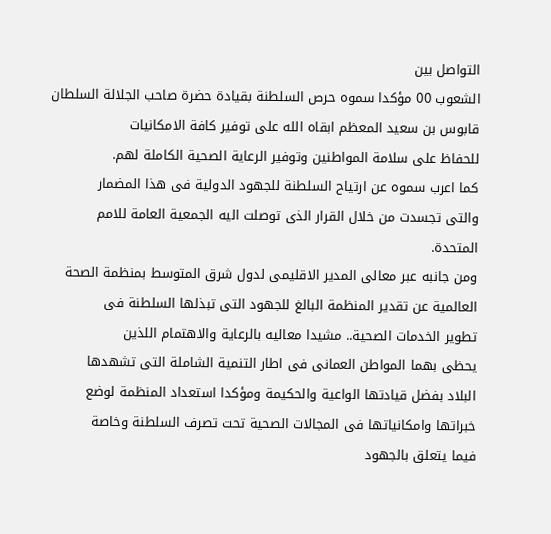التواصل بين
الشعوب 00 مؤكدا سموه حرص السلطنة بقيادة حضرة صاحب الجلالة السلطان
قابوس بن سعيد المعظم ابقاه الله على توفير كافة الامكانيات
للحفاظ على سلامة المواطنين وتوفير الرعاية الصحية الكاملة لهم.
كما اعرب سموه عن ارتياح السلطنة للجهود الدولية فى هذا المضمار
والتى تجسدت من خلال القرار الذى توصلت اليه الجمعية العامة للامم
المتحدة.
ومن جانبه عبر معالى المدير الاقليمى لدول شرق المتوسط بمنظمة الصحة
العالمية عن تقدير المنظمة البالغ للجهود التى تبذلها السلطنة فى
تطوير الخدمات الصحية.. مشيدا معاليه بالرعاية والاهتمام اللذين
يحظى بهما المواطن العمانى فى اطار التنمية الشاملة التى تشهدها
البلاد بفضل قيادتها الواعية والحكيمة ومؤكدا استعداد المنظمة لوضع
خبراتها وامكانياتها فى المجالات الصحية تحت تصرف السلطنة وخاصة
فيما يتعلق بالجهود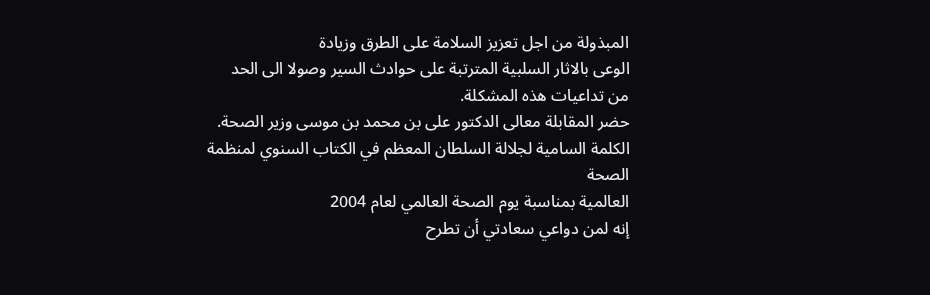المبذولة من اجل تعزيز السلامة على الطرق وزيادة
الوعى بالاثار السلبية المترتبة على حوادث السير وصولا الى الحد
من تداعيات هذه المشكلة.
حضر المقابلة معالى الدكتور على بن محمد بن موسى وزير الصحة.
الكلمة السامية لجلالة السلطان المعظم في الكتاب السنوي لمنظمة الصحة
العالمية بمناسبة يوم الصحة العالمي لعام 2004
إنه لمن دواعي سعادتي أن تطرح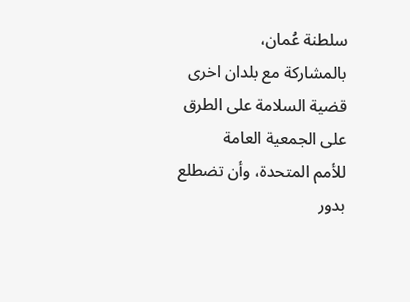سلطنة عُمان،
بالمشاركة مع بلدان اخرى قضية السلامة على الطرق على الجمعية العامة
للأمم المتحدة، وأن تضطلع بدور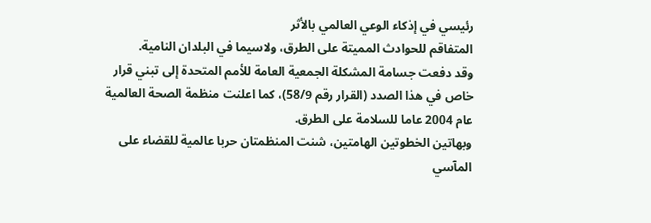رئيسي في إذكاء الوعي العالمي بالأثر
المتفاقم للحوادث المميتة على الطرق، ولاسيما في البلدان النامية.
وقد دفعت جسامة المشكلة الجمعية العامة للأمم المتحدة إلى تبني قرار
خاص في هذا الصدد (القرار رقم 58/9)، كما اعلنت منظمة الصحة العالمية
عام 2004 عاما للسلامة على الطرق.
وبهاتين الخطوتين الهامتين، شنت المنظمتان حربا عالمية للقضاء على
المآسي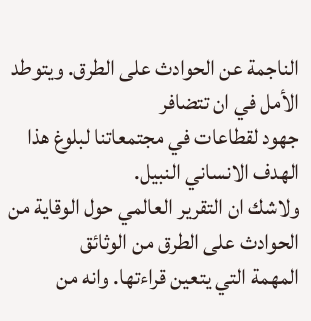الناجمة عن الحوادث على الطرق. ويتوطد الأمل في ان تتضافر
جهود لقطاعات في مجتمعاتنا لبلوغ هذا الهدف الانساني النبيل.
ولاشك ان التقرير العالمي حول الوقاية من الحوادث على الطرق من الوثائق
المهمة التي يتعين قراءتها. وانه من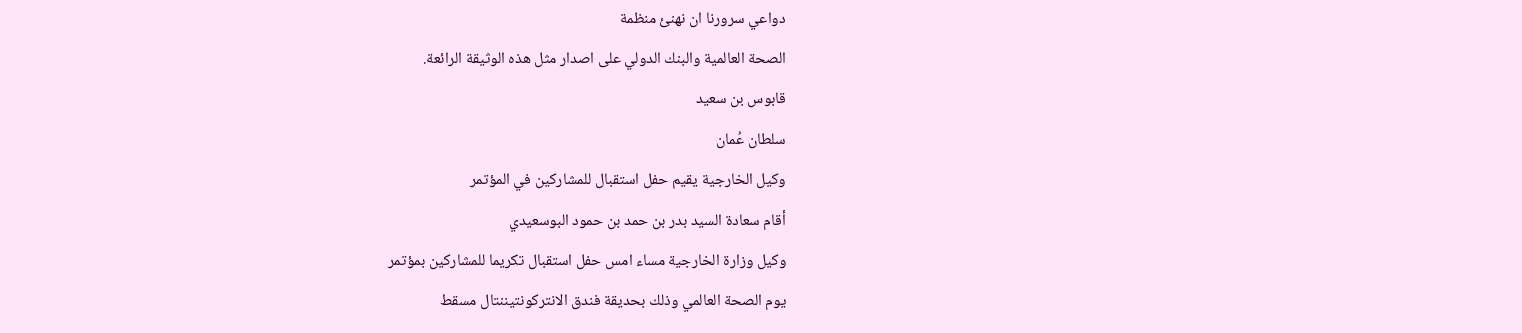دواعي سرورنا ان نهنئ منظمة
الصحة العالمية والبنك الدولي على اصدار مثل هذه الوثيقة الرائعة.
قابوس بن سعيد
سلطان عُمان
وكيل الخارجية يقيم حفل استقبال للمشاركين في المؤتمر
أقام سعادة السيد بدر بن حمد بن حمود البوسعيدي
وكيل وزارة الخارجية مساء امس حفل استقبال تكريما للمشاركين بمؤتمر
يوم الصحة العالمي وذلك بحديقة فندق الانتركونتيننتال مسقط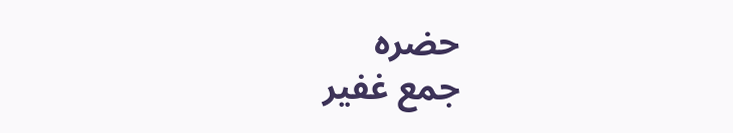حضره
جمع غفير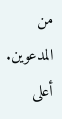من المدعوين.
أعلى